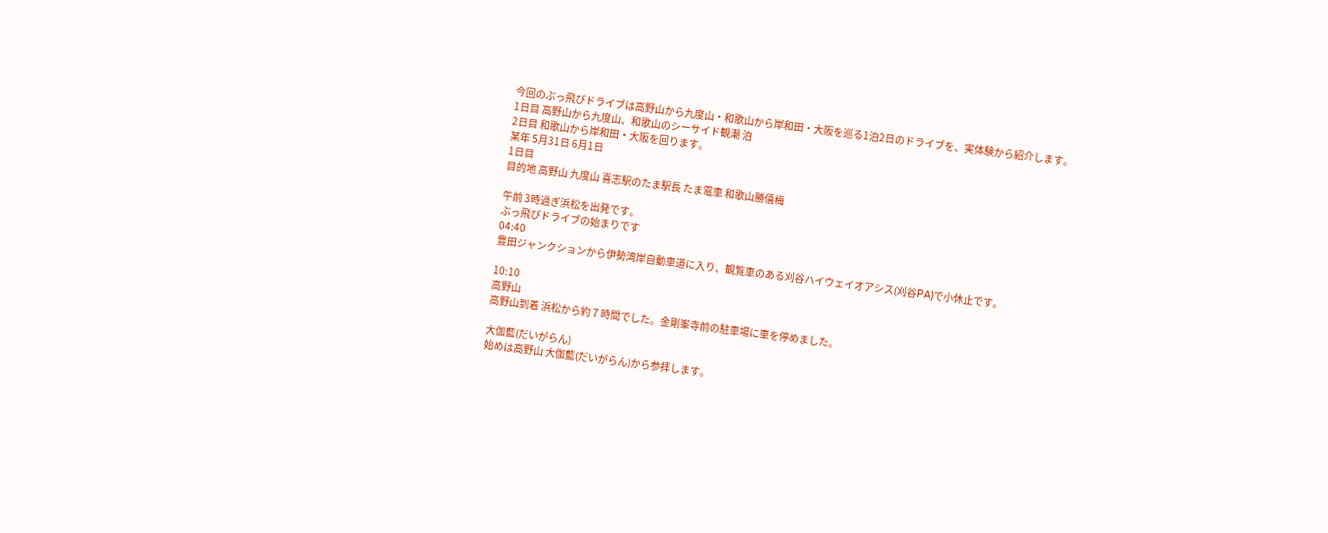今回のぶっ飛びドライブは高野山から九度山・和歌山から岸和田・大阪を巡る1泊2日のドライブを、実体験から紹介します。
1日目 高野山から九度山、和歌山のシーサイド観潮 泊
2日目 和歌山から岸和田・大阪を回ります。
某年 5月31日 6月1日
1日目
目的地 高野山 九度山 喜志駅のたま駅長 たま電車 和歌山勝僖梅

午前 3時過ぎ浜松を出発です。
ぶっ飛びドライブの始まりです
04:40
豊田ジャンクションから伊勢湾岸自動車道に入り、観覧車のある刈谷ハイウェイオアシス(刈谷PA)で小休止です。

10:10
高野山
高野山到着 浜松から約 7 時間でした。金剛峯寺前の駐車場に車を停めました。

大伽藍(だいがらん)
始めは高野山 大伽藍(だいがらん)から参拝します。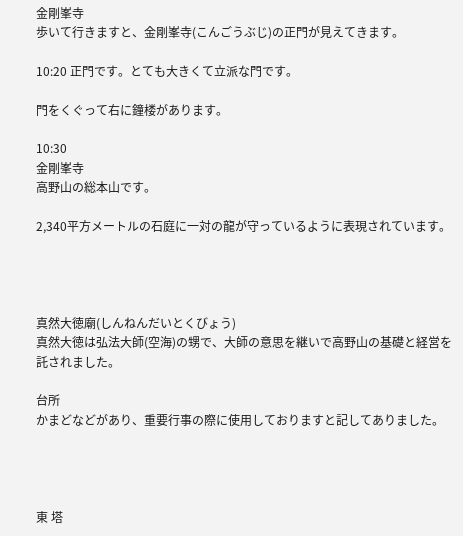金剛峯寺
歩いて行きますと、金剛峯寺(こんごうぶじ)の正門が見えてきます。

10:20 正門です。とても大きくて立派な門です。

門をくぐって右に鐘楼があります。

10:30
金剛峯寺
高野山の総本山です。

2,340平方メートルの石庭に一対の龍が守っているように表現されています。




真然大徳廟(しんねんだいとくびょう)
真然大徳は弘法大師(空海)の甥で、大師の意思を継いで高野山の基礎と経営を託されました。

台所
かまどなどがあり、重要行事の際に使用しておりますと記してありました。




東 塔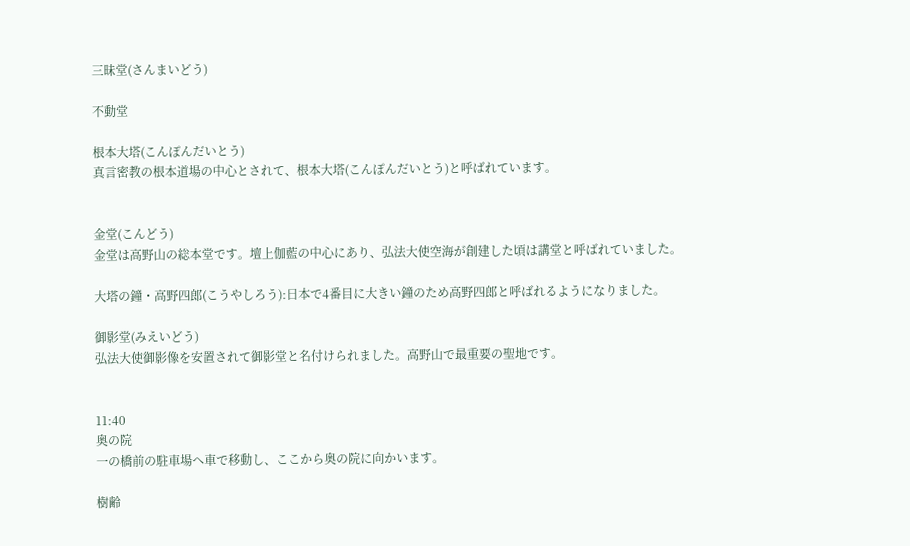三昧堂(さんまいどう)

不動堂

根本大塔(こんぽんだいとう)
真言密教の根本道場の中心とされて、根本大塔(こんぽんだいとう)と呼ばれています。


金堂(こんどう)
金堂は高野山の総本堂です。壇上伽藍の中心にあり、弘法大使空海が創建した頃は講堂と呼ばれていました。

大塔の鐘・高野四郎(こうやしろう):日本で4番目に大きい鐘のため高野四郎と呼ばれるようになりました。

御影堂(みえいどう)
弘法大使御影像を安置されて御影堂と名付けられました。高野山で最重要の聖地です。


11:40
奥の院
一の橋前の駐車場へ車で移動し、ここから奥の院に向かいます。

樹齢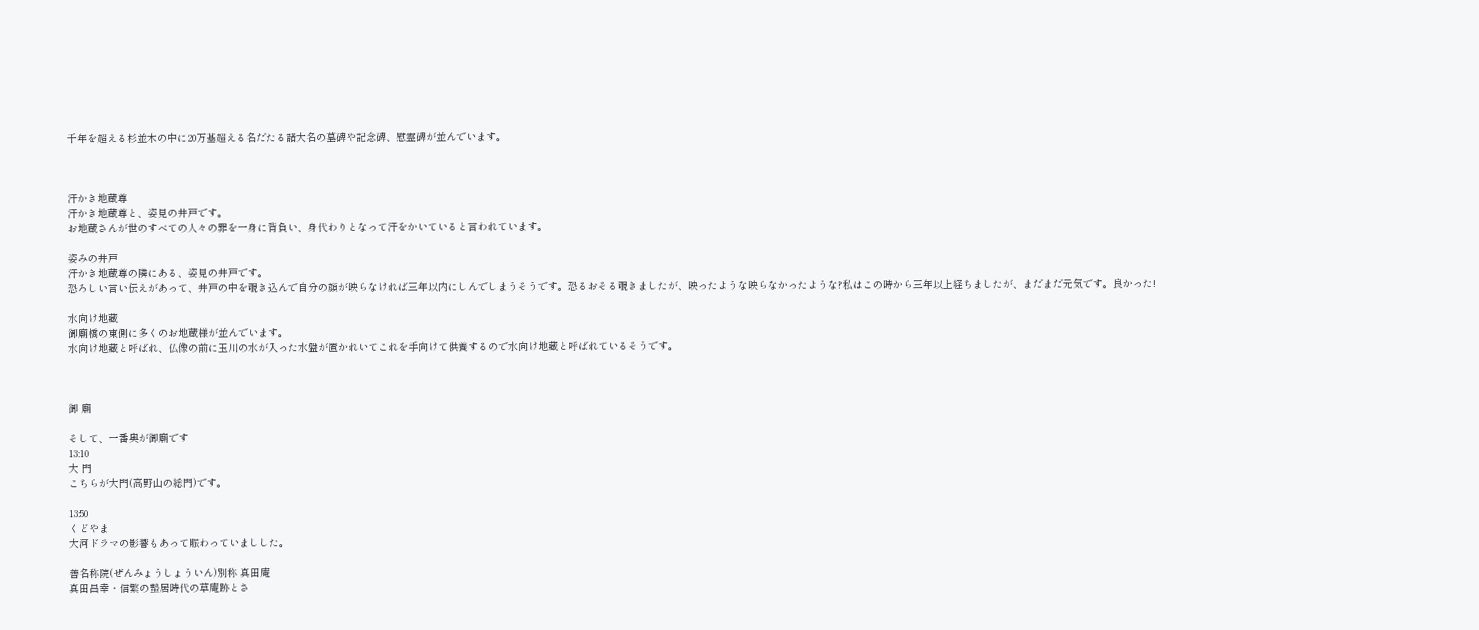千年を超える杉並木の中に20万基超える名だたる諸大名の墓碑や記念碑、慰霊碑が並んでいます。



汗かき地蔵尊
汗かき地蔵尊と、姿見の井戸です。
お地蔵さんが世のすべての人々の罪を一身に背負い、身代わりとなって汗をかいていると言われています。

姿みの井戸
汗かき地蔵尊の隣にある、姿見の井戸です。
恐ろしい言い伝えがあって、井戸の中を覗き込んで自分の顔が映らなければ三年以内にしんでしまうそうです。恐るおそる覗きましたが、映ったような映らなかったような?私はこの時から三年以上経ちましたが、まだまだ元気です。良かった!

水向け地藏
御廟橋の東側に多くのお地蔵様が並んでいます。
水向け地藏と呼ばれ、仏像の前に玉川の水が入った水盤が置かれいてこれを手向けて供養するので水向け地藏と呼ばれているそうです。



御 廟

そして、一番奥が御廟です
13:10
大 門
こちらが大門(高野山の総門)です。

13:50
くどやま
大河ドラマの影響もあって賑わっていましした。

善名称院(ぜんみょうしょういん)別称 真田庵
真田昌幸・信繁の蟄居時代の草庵跡とさ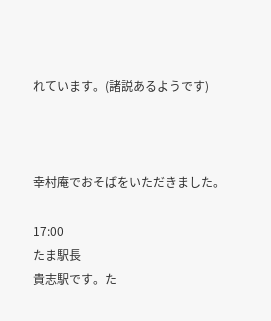れています。(諸説あるようです)



幸村庵でおそばをいただきました。

17:00
たま駅長
貴志駅です。た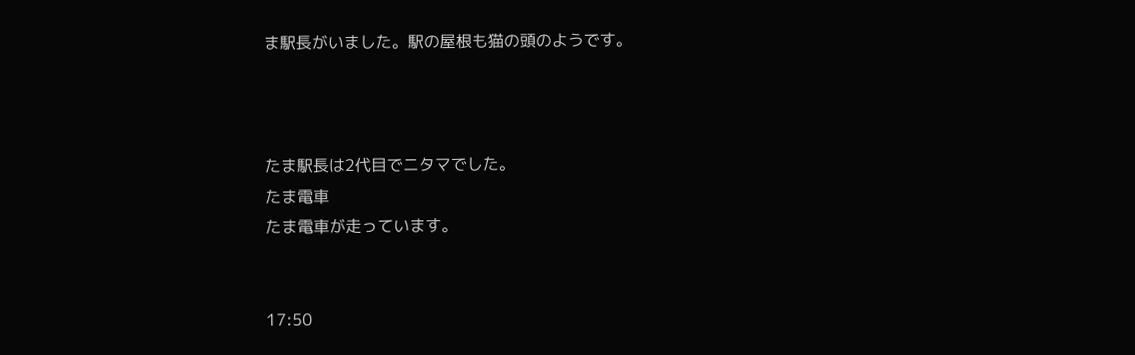ま駅長がいました。駅の屋根も猫の頭のようです。



たま駅長は2代目でニタマでした。
たま電車
たま電車が走っています。


17:50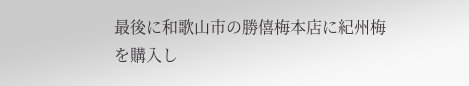最後に和歌山市の勝僖梅本店に紀州梅を購入し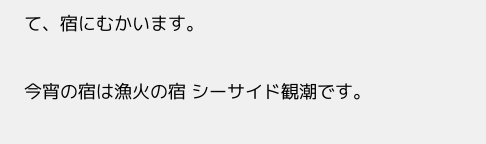て、宿にむかいます。

今宵の宿は漁火の宿 シーサイド観潮です。